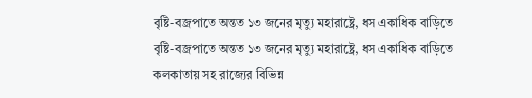বৃষ্টি-বজ্রপাতে অন্তত ১৩ জনের মৃত্যু মহারাষ্ট্রে, ধস একাধিক বাড়িতে
বৃষ্টি-বজ্রপাতে অন্তত ১৩ জনের মৃত্যু মহারাষ্ট্রে, ধস একাধিক বাড়িতে
কলকাতায় সহ রাজ্যের বিভিন্ন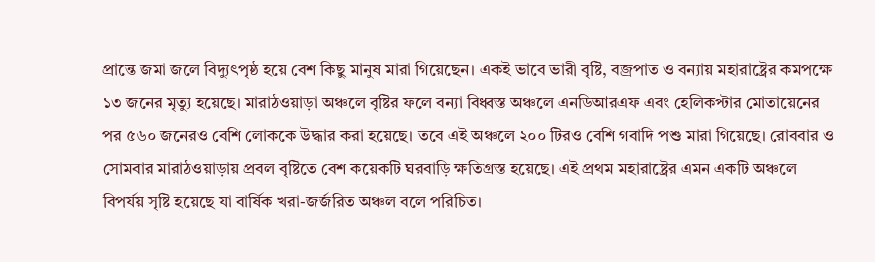প্রান্তে জমা জলে বিদ্যুৎপৃষ্ঠ হয়ে বেশ কিছু মানুষ মারা গিয়েছেন। একই ভাবে ভারী বৃষ্টি, বজ্রপাত ও বন্যায় মহারাষ্ট্রের কমপক্ষে ১৩ জনের মৃত্যু হয়েছে। মারাঠওয়াড়া অঞ্চলে বৃষ্টির ফলে বন্যা বিধ্বস্ত অঞ্চলে এনডিআরএফ এবং হেলিকপ্টার মোতায়েনের পর ৫৬০ জনেরও বেশি লোককে উদ্ধার করা হয়েছে। তবে এই অঞ্চলে ২০০ টিরও বেশি গবাদি পশু মারা গিয়েছে। রোববার ও সোমবার মারাঠওয়াড়ায় প্রবল বৃষ্টিতে বেশ কয়েকটি ঘরবাড়ি ক্ষতিগ্রস্ত হয়েছে। এই প্রথম মহারাষ্ট্রের এমন একটি অঞ্চলে বিপর্যয় সৃষ্টি হয়েছে যা বার্ষিক খরা-জর্জরিত অঞ্চল বলে পরিচিত।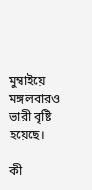মুম্বাইয়ে মঙ্গলবারও ভারী বৃষ্টি হয়েছে।

কী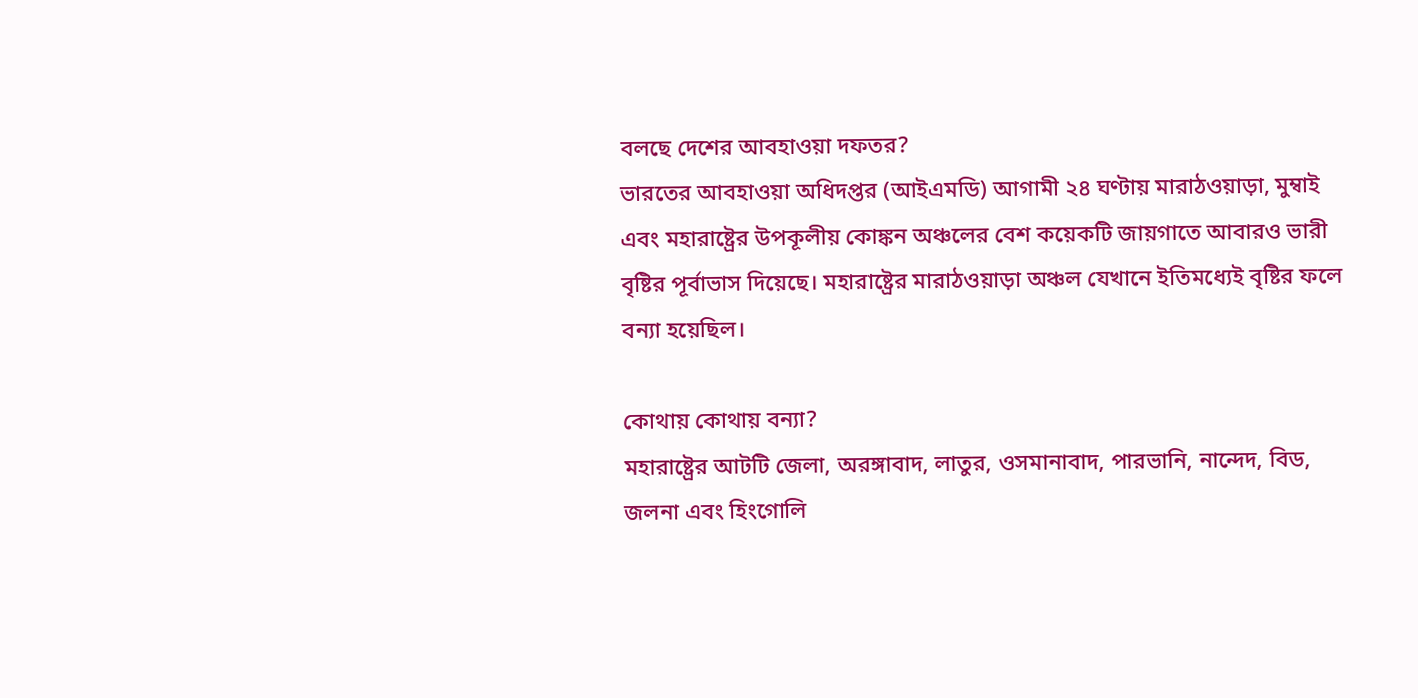বলছে দেশের আবহাওয়া দফতর?
ভারতের আবহাওয়া অধিদপ্তর (আইএমডি) আগামী ২৪ ঘণ্টায় মারাঠওয়াড়া, মুম্বাই এবং মহারাষ্ট্রের উপকূলীয় কোঙ্কন অঞ্চলের বেশ কয়েকটি জায়গাতে আবারও ভারী বৃষ্টির পূর্বাভাস দিয়েছে। মহারাষ্ট্রের মারাঠওয়াড়া অঞ্চল যেখানে ইতিমধ্যেই বৃষ্টির ফলে বন্যা হয়েছিল।

কোথায় কোথায় বন্যা?
মহারাষ্ট্রের আটটি জেলা, অরঙ্গাবাদ, লাতুর, ওসমানাবাদ, পারভানি, নান্দেদ, বিড, জলনা এবং হিংগোলি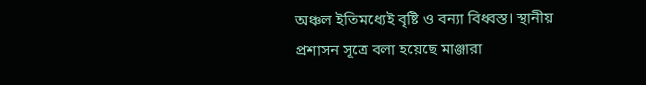অঞ্চল ইতিমধ্যেই বৃষ্টি ও বন্যা বিধ্বস্ত। স্থানীয় প্রশাসন সূত্রে বলা হয়েছে মাঞ্জারা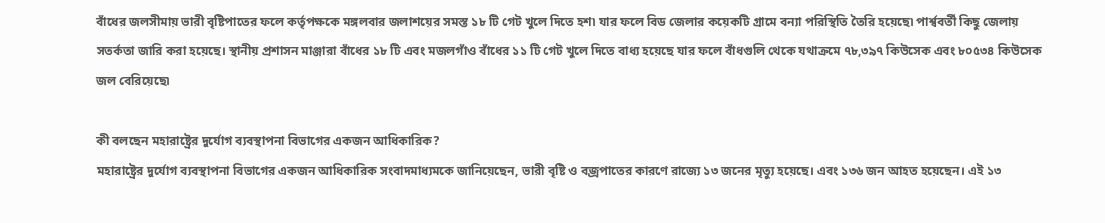বাঁধের জলসীমায় ভারী বৃষ্টিপাতের ফলে কর্তৃপক্ষকে মঙ্গলবার জলাশয়ের সমস্ত ১৮ টি গেট খুলে দিতে হশ৷ যার ফলে বিড জেলার কয়েকটি গ্রামে বন্যা পরিস্থিতি তৈরি হয়েছে৷ পার্শ্ববর্তী কিছু জেলায় সতর্কতা জারি করা হয়েছে। স্থানীয় প্রশাসন মাঞ্জারা বাঁধের ১৮ টি এবং মজলগাঁও বাঁধের ১১ টি গেট খুলে দিতে বাধ্য হয়েছে যার ফলে বাঁধগুলি থেকে যথাক্রমে ৭৮,৩৯৭ কিউসেক এবং ৮০৫৩৪ কিউসেক জল বেরিয়েছে৷

কী বলছেন মহারাষ্ট্রের দুর্যোগ ব্যবস্থাপনা বিভাগের একজন আধিকারিক?
মহারাষ্ট্রের দুর্যোগ ব্যবস্থাপনা বিভাগের একজন আধিকারিক সংবাদমাধ্যমকে জানিয়েছেন, ভারী বৃষ্টি ও বজ্রপাতের কারণে রাজ্যে ১৩ জনের মৃত্যু হয়েছে। এবং ১৩৬ জন আহত হয়েছেন। এই ১৩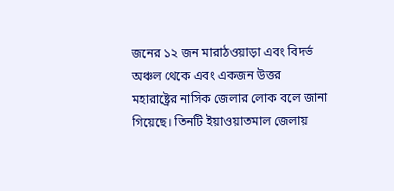জনের ১২ জন মারাঠওয়াড়া এবং বিদর্ভ অঞ্চল থেকে এবং একজন উত্তর মহারাষ্ট্রের নাসিক জেলার লোক বলে জানা গিয়েছে। তিনটি ইয়াওয়াতমাল জেলায়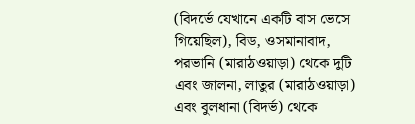(বিদর্ভে যেখানে একটি বাস ভেসে গিয়েছিল), বিড, ওসমানাবাদ, পরভানি (মারাঠওয়াড়া) থেকে দুটি এবং জালনা, লাতুর (মারাঠওয়াড়া) এবং বুলধানা (বিদর্ভ) থেকে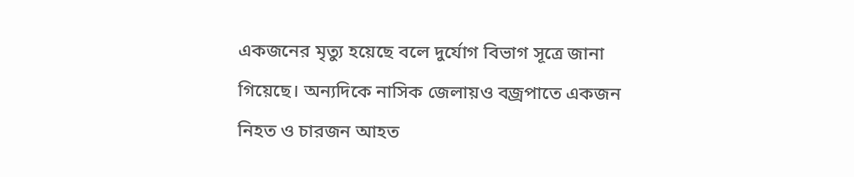একজনের মৃত্যু হয়েছে বলে দুর্যোগ বিভাগ সূত্রে জানা গিয়েছে। অন্যদিকে নাসিক জেলায়ও বজ্রপাতে একজন নিহত ও চারজন আহত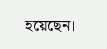হয়েছেন।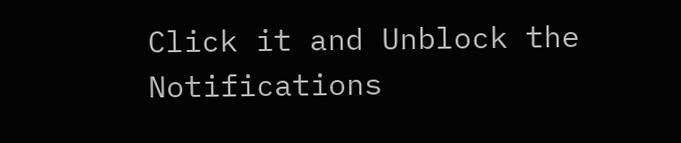Click it and Unblock the Notifications